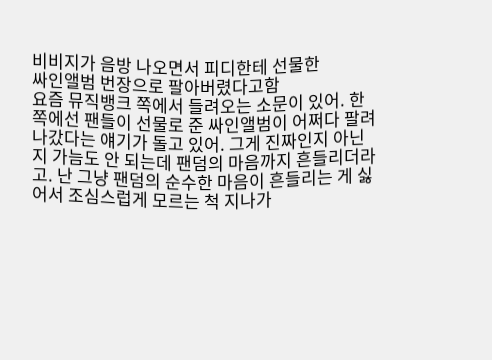비비지가 음방 나오면서 피디한테 선물한
싸인앨범 번장으로 팔아버렸다고함
요즘 뮤직뱅크 쪽에서 들려오는 소문이 있어. 한쪽에선 팬들이 선물로 준 싸인앨범이 어쩌다 팔려나갔다는 얘기가 돌고 있어. 그게 진짜인지 아닌지 가늠도 안 되는데 팬덤의 마음까지 흔들리더라고. 난 그냥 팬덤의 순수한 마음이 흔들리는 게 싫어서 조심스럽게 모르는 척 지나가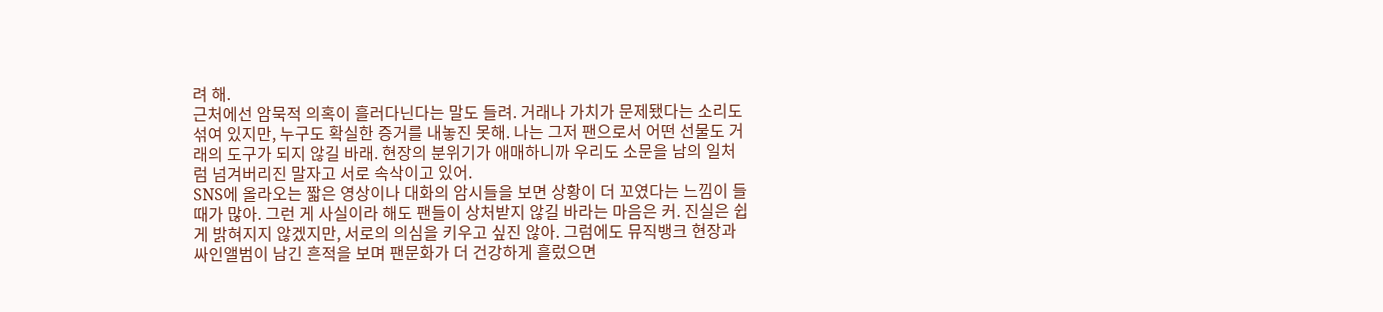려 해.
근처에선 암묵적 의혹이 흘러다닌다는 말도 들려. 거래나 가치가 문제됐다는 소리도 섞여 있지만, 누구도 확실한 증거를 내놓진 못해. 나는 그저 팬으로서 어떤 선물도 거래의 도구가 되지 않길 바래. 현장의 분위기가 애매하니까 우리도 소문을 남의 일처럼 넘겨버리진 말자고 서로 속삭이고 있어.
SNS에 올라오는 짧은 영상이나 대화의 암시들을 보면 상황이 더 꼬였다는 느낌이 들 때가 많아. 그런 게 사실이라 해도 팬들이 상처받지 않길 바라는 마음은 커. 진실은 쉽게 밝혀지지 않겠지만, 서로의 의심을 키우고 싶진 않아. 그럼에도 뮤직뱅크 현장과 싸인앨범이 남긴 흔적을 보며 팬문화가 더 건강하게 흘렀으면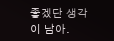좋겠단 생각이 남아.